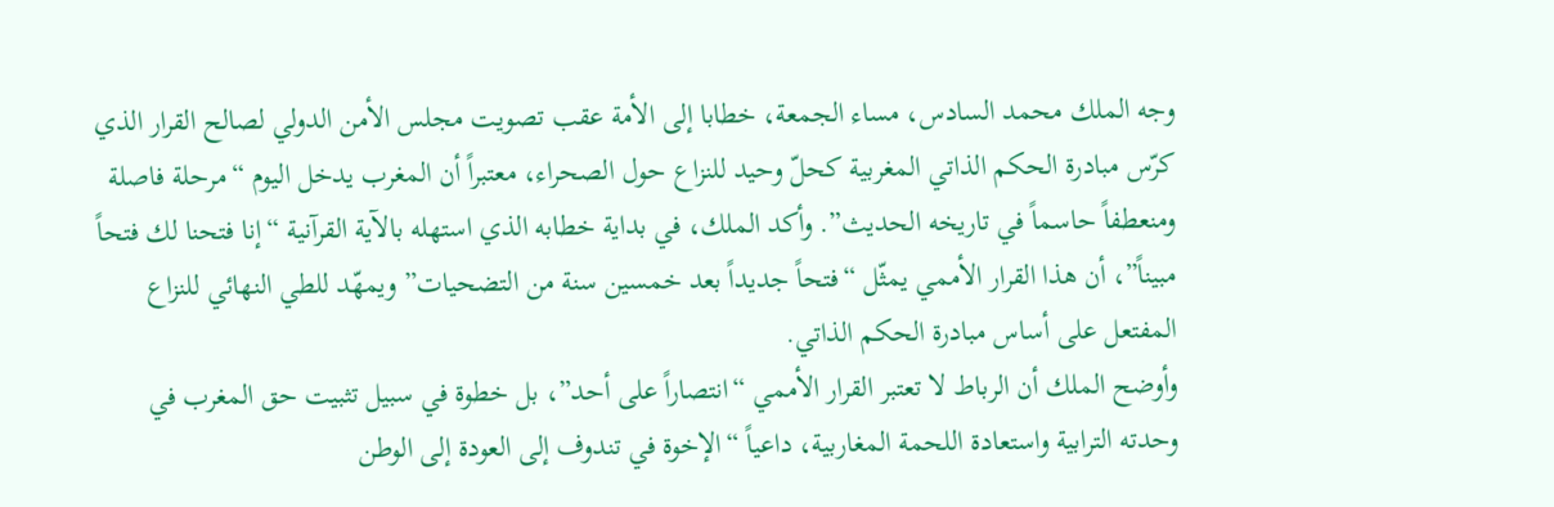وجه الملك محمد السادس، مساء الجمعة، خطابا إلى الأمة عقب تصويت مجلس الأمن الدولي لصالح القرار الذي كرّس مبادرة الحكم الذاتي المغربية كحلّ وحيد للنزاع حول الصحراء، معتبراً أن المغرب يدخل اليوم “مرحلة فاصلة ومنعطفاً حاسماً في تاريخه الحديث”. وأكد الملك، في بداية خطابه الذي استهله بالآية القرآنية “إنا فتحنا لك فتحاً مبيناً”، أن هذا القرار الأممي يمثّل “فتحاً جديداً بعد خمسين سنة من التضحيات” ويمهّد للطي النهائي للنزاع المفتعل على أساس مبادرة الحكم الذاتي.
وأوضح الملك أن الرباط لا تعتبر القرار الأممي “انتصاراً على أحد”، بل خطوة في سبيل تثبيت حق المغرب في وحدته الترابية واستعادة اللحمة المغاربية، داعياً “الإخوة في تندوف إلى العودة إلى الوطن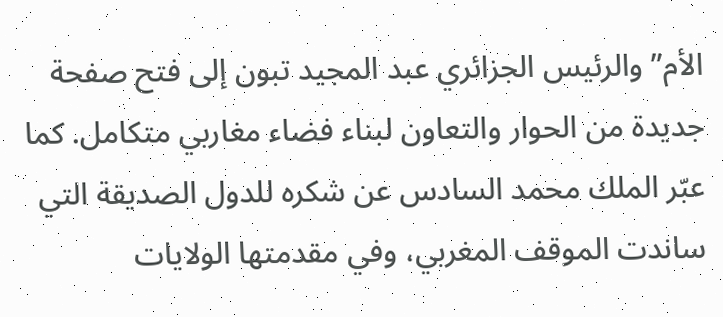الأم” والرئيس الجزائري عبد المجيد تبون إلى فتح صفحة جديدة من الحوار والتعاون لبناء فضاء مغاربي متكامل. كما عبّر الملك محمد السادس عن شكره للدول الصديقة التي ساندت الموقف المغربي، وفي مقدمتها الولايات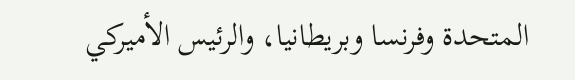المتحدة وفرنسا وبريطانيا، والرئيس الأميركي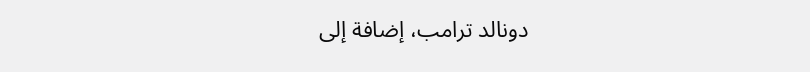دونالد ترامب، إضافة إلى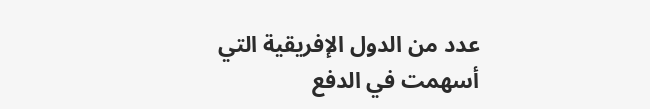عدد من الدول الإفريقية التي أسهمت في الدفع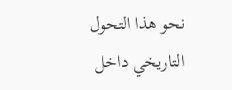نحو هذا التحول التاريخي داخل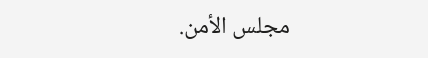مجلس الأمن.